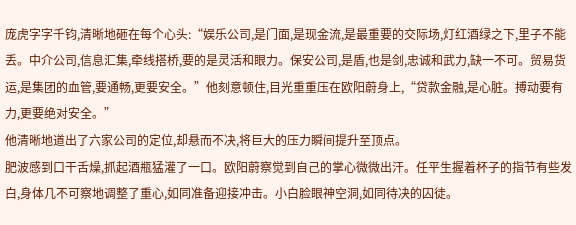庞虎字字千钧,清晰地砸在每个心头:“娱乐公司,是门面,是现金流,是最重要的交际场,灯红酒绿之下,里子不能丢。中介公司,信息汇集,牵线搭桥,要的是灵活和眼力。保安公司,是盾,也是剑,忠诚和武力,缺一不可。贸易货运,是集团的血管,要通畅,更要安全。”他刻意顿住,目光重重压在欧阳蔚身上,“贷款金融,是心脏。搏动要有力,更要绝对安全。”
他清晰地道出了六家公司的定位,却悬而不决,将巨大的压力瞬间提升至顶点。
肥波感到口干舌燥,抓起酒瓶猛灌了一口。欧阳蔚察觉到自己的掌心微微出汗。任平生握着杯子的指节有些发白,身体几不可察地调整了重心,如同准备迎接冲击。小白脸眼神空洞,如同待决的囚徒。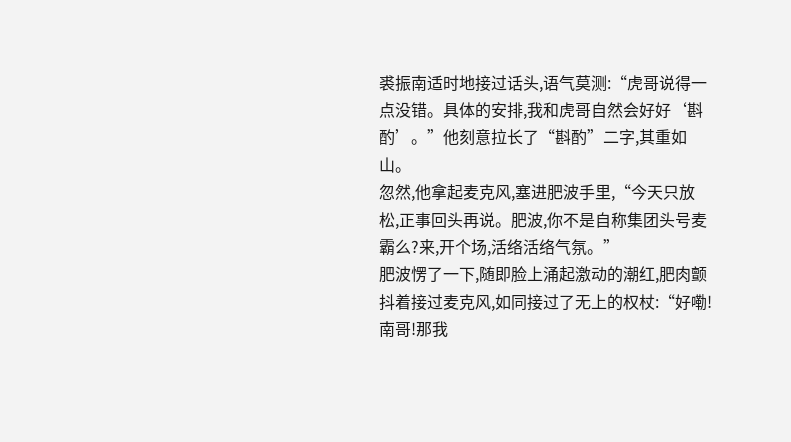裘振南适时地接过话头,语气莫测:“虎哥说得一点没错。具体的安排,我和虎哥自然会好好‘斟酌’。”他刻意拉长了“斟酌”二字,其重如山。
忽然,他拿起麦克风,塞进肥波手里,“今天只放松,正事回头再说。肥波,你不是自称集团头号麦霸么?来,开个场,活络活络气氛。”
肥波愣了一下,随即脸上涌起激动的潮红,肥肉颤抖着接过麦克风,如同接过了无上的权杖:“好嘞!南哥!那我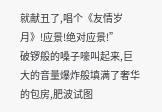就献丑了,唱个《友情岁月》!应景!绝对应景!”
破锣般的嗓子嚎叫起来,巨大的音量爆炸般填满了奢华的包房,肥波试图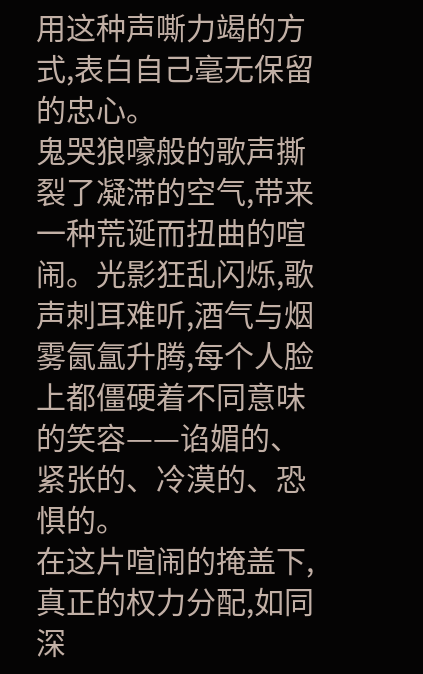用这种声嘶力竭的方式,表白自己毫无保留的忠心。
鬼哭狼嚎般的歌声撕裂了凝滞的空气,带来一种荒诞而扭曲的喧闹。光影狂乱闪烁,歌声刺耳难听,酒气与烟雾氤氲升腾,每个人脸上都僵硬着不同意味的笑容——谄媚的、紧张的、冷漠的、恐惧的。
在这片喧闹的掩盖下,真正的权力分配,如同深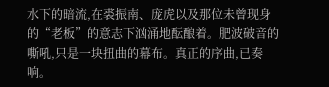水下的暗流,在裘振南、庞虎以及那位未曾现身的“老板”的意志下汹涌地酝酿着。肥波破音的嘶吼,只是一块扭曲的幕布。真正的序曲,已奏响。